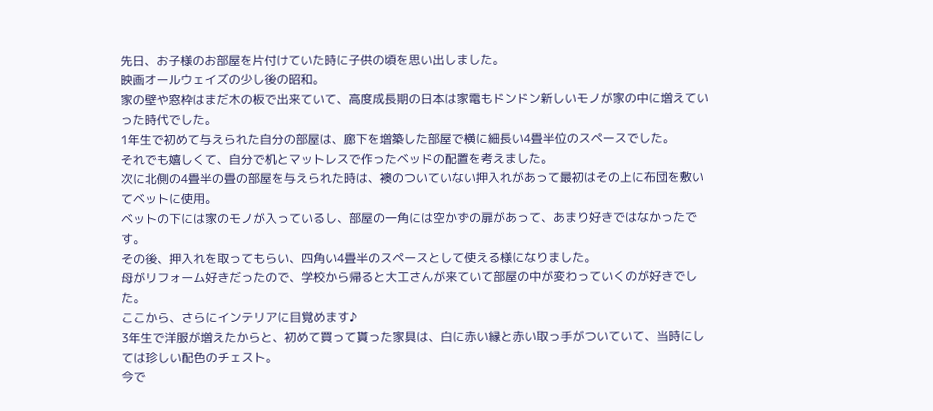先日、お子様のお部屋を片付けていた時に子供の頃を思い出しました。
映画オールウェイズの少し後の昭和。
家の壁や窓枠はまだ木の板で出来ていて、高度成長期の日本は家電もドンドン新しいモノが家の中に増えていった時代でした。
1年生で初めて与えられた自分の部屋は、廊下を増築した部屋で横に細長い4畳半位のスペースでした。
それでも嬉しくて、自分で机とマットレスで作ったベッドの配置を考えました。
次に北側の4畳半の畳の部屋を与えられた時は、襖のついていない押入れがあって最初はその上に布団を敷いてベットに使用。
ベットの下には家のモノが入っているし、部屋の一角には空かずの扉があって、あまり好きではなかったです。
その後、押入れを取ってもらい、四角い4畳半のスペースとして使える様になりました。
母がリフォーム好きだったので、学校から帰ると大工さんが来ていて部屋の中が変わっていくのが好きでした。
ここから、さらにインテリアに目覚めます♪
3年生で洋服が増えたからと、初めて買って貰った家具は、白に赤い縁と赤い取っ手がついていて、当時にしては珍しい配色のチェスト。
今で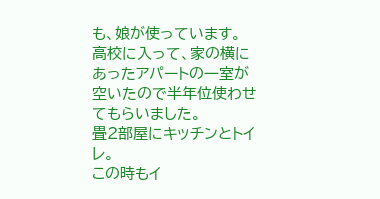も、娘が使っています。
高校に入って、家の横にあったアパートの一室が空いたので半年位使わせてもらいました。
畳2部屋にキッチンとトイレ。
この時もイ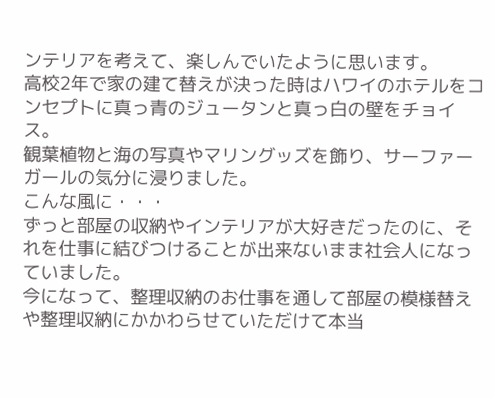ンテリアを考えて、楽しんでいたように思います。
高校2年で家の建て替えが決った時はハワイのホテルをコンセプトに真っ青のジュータンと真っ白の壁をチョイス。
観葉植物と海の写真やマリングッズを飾り、サーファーガールの気分に浸りました。
こんな風に・・・
ずっと部屋の収納やインテリアが大好きだったのに、それを仕事に結びつけることが出来ないまま社会人になっていました。
今になって、整理収納のお仕事を通して部屋の模様替えや整理収納にかかわらせていただけて本当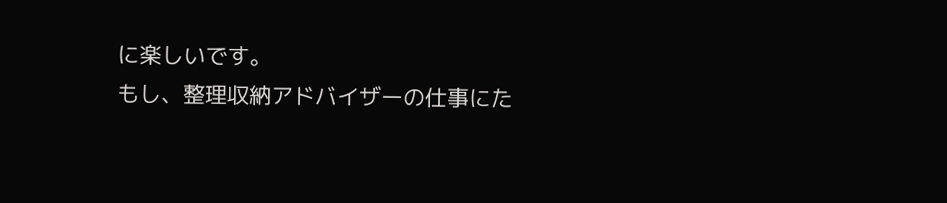に楽しいです。
もし、整理収納アドバイザーの仕事にた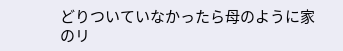どりついていなかったら母のように家のリ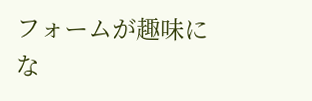フォームが趣味にな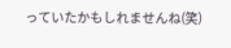っていたかもしれませんね(笑)